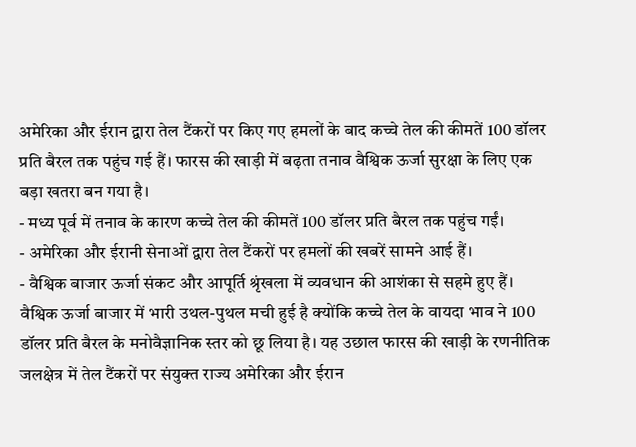अमेरिका और ईरान द्वारा तेल टैंकरों पर किए गए हमलों के बाद कच्चे तेल की कीमतें 100 डॉलर प्रति बैरल तक पहुंच गई हैं। फारस की खाड़ी में बढ़ता तनाव वैश्विक ऊर्जा सुरक्षा के लिए एक बड़ा खतरा बन गया है।
- मध्य पूर्व में तनाव के कारण कच्चे तेल की कीमतें 100 डॉलर प्रति बैरल तक पहुंच गईं।
- अमेरिका और ईरानी सेनाओं द्वारा तेल टैंकरों पर हमलों की खबरें सामने आई हैं।
- वैश्विक बाजार ऊर्जा संकट और आपूर्ति श्रृंखला में व्यवधान की आशंका से सहमे हुए हैं।
वैश्विक ऊर्जा बाजार में भारी उथल-पुथल मची हुई है क्योंकि कच्चे तेल के वायदा भाव ने 100 डॉलर प्रति बैरल के मनोवैज्ञानिक स्तर को छू लिया है। यह उछाल फारस की खाड़ी के रणनीतिक जलक्षेत्र में तेल टैंकरों पर संयुक्त राज्य अमेरिका और ईरान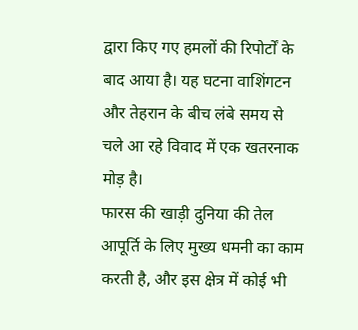द्वारा किए गए हमलों की रिपोर्टों के बाद आया है। यह घटना वाशिंगटन और तेहरान के बीच लंबे समय से चले आ रहे विवाद में एक खतरनाक मोड़ है।
फारस की खाड़ी दुनिया की तेल आपूर्ति के लिए मुख्य धमनी का काम करती है, और इस क्षेत्र में कोई भी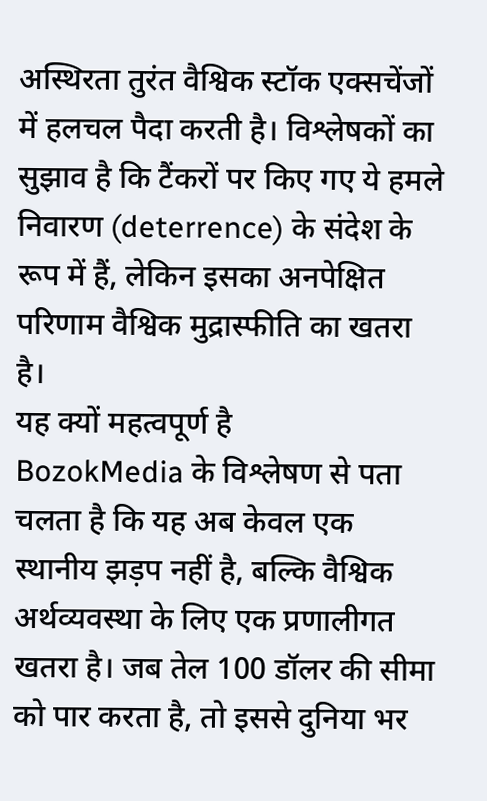अस्थिरता तुरंत वैश्विक स्टॉक एक्सचेंजों में हलचल पैदा करती है। विश्लेषकों का सुझाव है कि टैंकरों पर किए गए ये हमले निवारण (deterrence) के संदेश के रूप में हैं, लेकिन इसका अनपेक्षित परिणाम वैश्विक मुद्रास्फीति का खतरा है।
यह क्यों महत्वपूर्ण है
BozokMedia के विश्लेषण से पता चलता है कि यह अब केवल एक स्थानीय झड़प नहीं है, बल्कि वैश्विक अर्थव्यवस्था के लिए एक प्रणालीगत खतरा है। जब तेल 100 डॉलर की सीमा को पार करता है, तो इससे दुनिया भर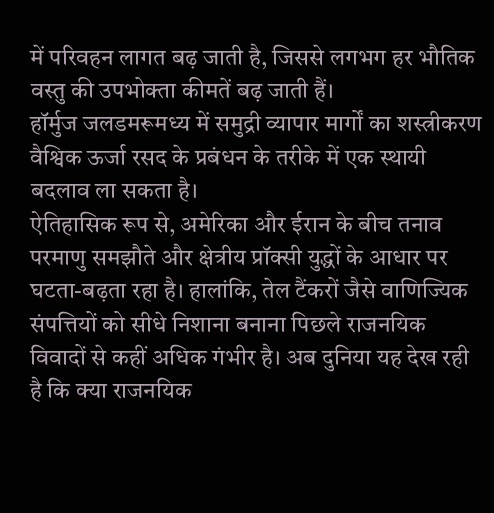में परिवहन लागत बढ़ जाती है, जिससे लगभग हर भौतिक वस्तु की उपभोक्ता कीमतें बढ़ जाती हैं।
हॉर्मुज जलडमरूमध्य में समुद्री व्यापार मार्गों का शस्त्रीकरण वैश्विक ऊर्जा रसद के प्रबंधन के तरीके में एक स्थायी बदलाव ला सकता है।
ऐतिहासिक रूप से, अमेरिका और ईरान के बीच तनाव परमाणु समझौते और क्षेत्रीय प्रॉक्सी युद्धों के आधार पर घटता-बढ़ता रहा है। हालांकि, तेल टैंकरों जैसे वाणिज्यिक संपत्तियों को सीधे निशाना बनाना पिछले राजनयिक विवादों से कहीं अधिक गंभीर है। अब दुनिया यह देख रही है कि क्या राजनयिक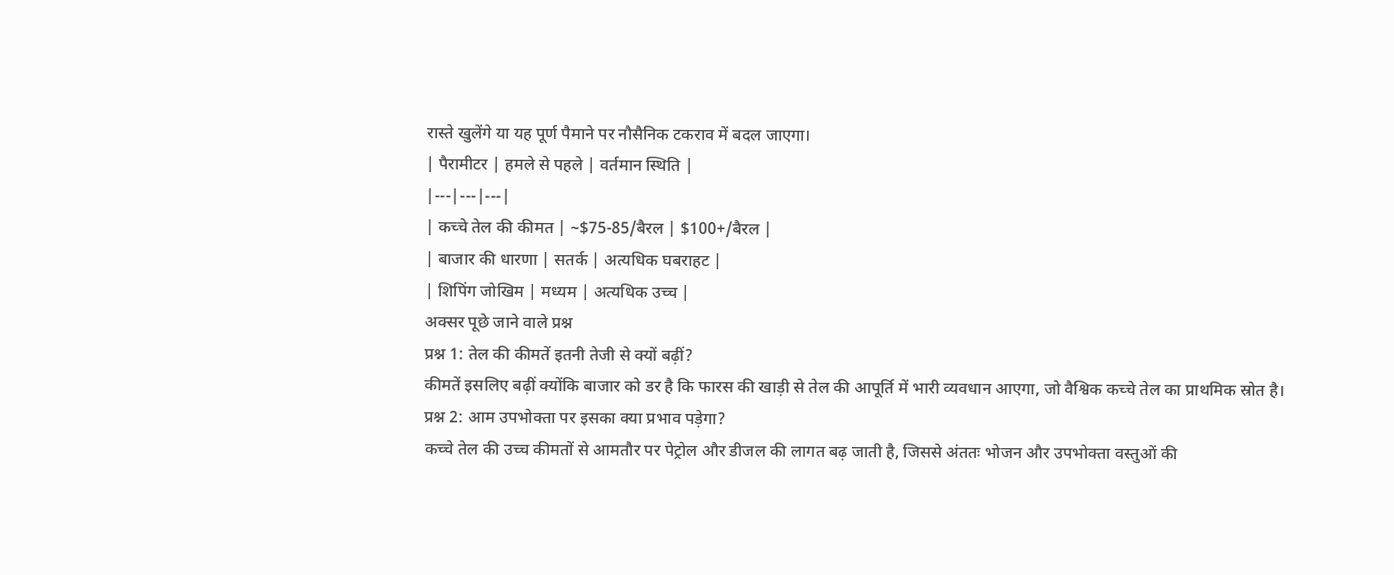रास्ते खुलेंगे या यह पूर्ण पैमाने पर नौसैनिक टकराव में बदल जाएगा।
| पैरामीटर | हमले से पहले | वर्तमान स्थिति |
|---|---|---|
| कच्चे तेल की कीमत | ~$75-85/बैरल | $100+/बैरल |
| बाजार की धारणा | सतर्क | अत्यधिक घबराहट |
| शिपिंग जोखिम | मध्यम | अत्यधिक उच्च |
अक्सर पूछे जाने वाले प्रश्न
प्रश्न 1: तेल की कीमतें इतनी तेजी से क्यों बढ़ीं?
कीमतें इसलिए बढ़ीं क्योंकि बाजार को डर है कि फारस की खाड़ी से तेल की आपूर्ति में भारी व्यवधान आएगा, जो वैश्विक कच्चे तेल का प्राथमिक स्रोत है।
प्रश्न 2: आम उपभोक्ता पर इसका क्या प्रभाव पड़ेगा?
कच्चे तेल की उच्च कीमतों से आमतौर पर पेट्रोल और डीजल की लागत बढ़ जाती है, जिससे अंततः भोजन और उपभोक्ता वस्तुओं की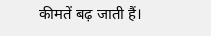कीमतें बढ़ जाती हैं।